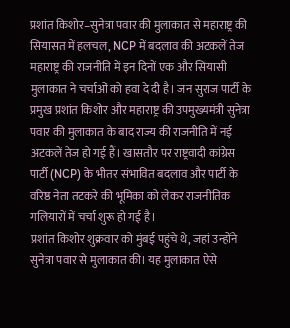प्रशांत किशोर–सुनेत्रा पवार की मुलाकात से महाराष्ट्र की सियासत में हलचल, NCP में बदलाव की अटकलें तेज
महाराष्ट्र की राजनीति में इन दिनों एक और सियासी मुलाकात ने चर्चाओं को हवा दे दी है। जन सुराज पार्टी के प्रमुख प्रशांत किशोर और महाराष्ट्र की उपमुख्यमंत्री सुनेत्रा पवार की मुलाकात के बाद राज्य की राजनीति में नई अटकलें तेज हो गई हैं। खासतौर पर राष्ट्रवादी कांग्रेस पार्टी (NCP) के भीतर संभावित बदलाव और पार्टी के वरिष्ठ नेता तटकरे की भूमिका को लेकर राजनीतिक गलियारों में चर्चा शुरू हो गई है।
प्रशांत किशोर शुक्रवार को मुंबई पहुंचे थे, जहां उन्होंने सुनेत्रा पवार से मुलाकात की। यह मुलाकात ऐसे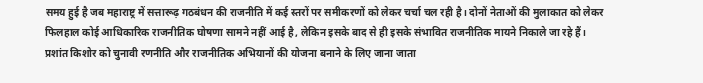समय हुई है जब महाराष्ट्र में सत्तारूढ़ गठबंधन की राजनीति में कई स्तरों पर समीकरणों को लेकर चर्चा चल रही है। दोनों नेताओं की मुलाकात को लेकर फिलहाल कोई आधिकारिक राजनीतिक घोषणा सामने नहीं आई है, लेकिन इसके बाद से ही इसके संभावित राजनीतिक मायने निकाले जा रहे हैं।
प्रशांत किशोर को चुनावी रणनीति और राजनीतिक अभियानों की योजना बनाने के लिए जाना जाता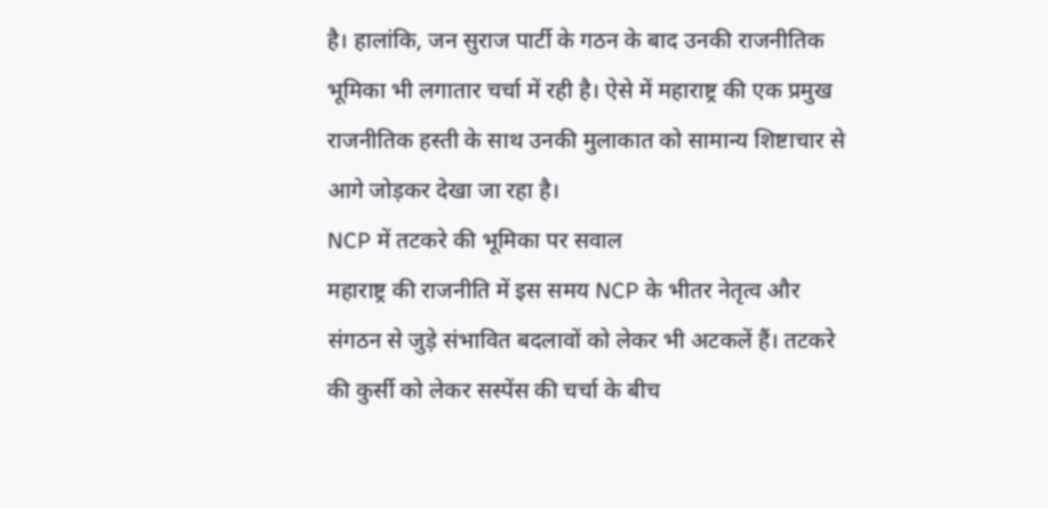है। हालांकि, जन सुराज पार्टी के गठन के बाद उनकी राजनीतिक भूमिका भी लगातार चर्चा में रही है। ऐसे में महाराष्ट्र की एक प्रमुख राजनीतिक हस्ती के साथ उनकी मुलाकात को सामान्य शिष्टाचार से आगे जोड़कर देखा जा रहा है।
NCP में तटकरे की भूमिका पर सवाल
महाराष्ट्र की राजनीति में इस समय NCP के भीतर नेतृत्व और संगठन से जुड़े संभावित बदलावों को लेकर भी अटकलें हैं। तटकरे की कुर्सी को लेकर सस्पेंस की चर्चा के बीच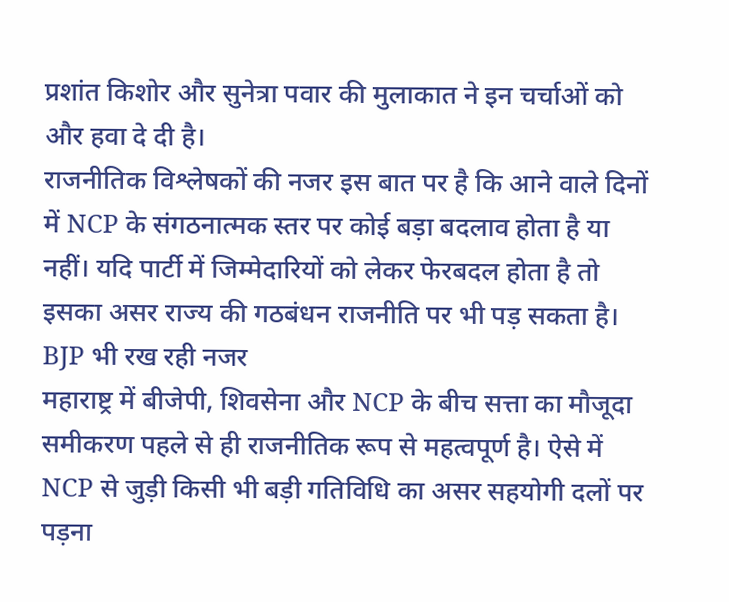प्रशांत किशोर और सुनेत्रा पवार की मुलाकात ने इन चर्चाओं को और हवा दे दी है।
राजनीतिक विश्लेषकों की नजर इस बात पर है कि आने वाले दिनों में NCP के संगठनात्मक स्तर पर कोई बड़ा बदलाव होता है या नहीं। यदि पार्टी में जिम्मेदारियों को लेकर फेरबदल होता है तो इसका असर राज्य की गठबंधन राजनीति पर भी पड़ सकता है।
BJP भी रख रही नजर
महाराष्ट्र में बीजेपी, शिवसेना और NCP के बीच सत्ता का मौजूदा समीकरण पहले से ही राजनीतिक रूप से महत्वपूर्ण है। ऐसे में NCP से जुड़ी किसी भी बड़ी गतिविधि का असर सहयोगी दलों पर पड़ना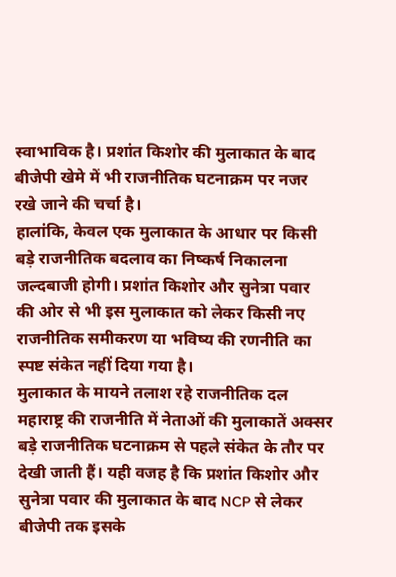स्वाभाविक है। प्रशांत किशोर की मुलाकात के बाद बीजेपी खेमे में भी राजनीतिक घटनाक्रम पर नजर रखे जाने की चर्चा है।
हालांकि, केवल एक मुलाकात के आधार पर किसी बड़े राजनीतिक बदलाव का निष्कर्ष निकालना जल्दबाजी होगी। प्रशांत किशोर और सुनेत्रा पवार की ओर से भी इस मुलाकात को लेकर किसी नए राजनीतिक समीकरण या भविष्य की रणनीति का स्पष्ट संकेत नहीं दिया गया है।
मुलाकात के मायने तलाश रहे राजनीतिक दल
महाराष्ट्र की राजनीति में नेताओं की मुलाकातें अक्सर बड़े राजनीतिक घटनाक्रम से पहले संकेत के तौर पर देखी जाती हैं। यही वजह है कि प्रशांत किशोर और सुनेत्रा पवार की मुलाकात के बाद NCP से लेकर बीजेपी तक इसके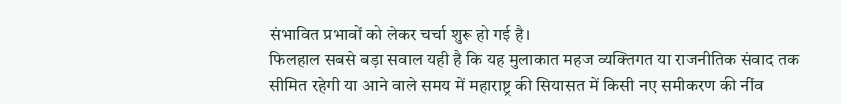संभावित प्रभावों को लेकर चर्चा शुरू हो गई है।
फिलहाल सबसे बड़ा सवाल यही है कि यह मुलाकात महज व्यक्तिगत या राजनीतिक संवाद तक सीमित रहेगी या आने वाले समय में महाराष्ट्र की सियासत में किसी नए समीकरण की नींव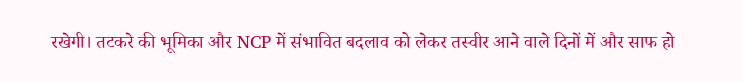रखेगी। तटकरे की भूमिका और NCP में संभावित बदलाव को लेकर तस्वीर आने वाले दिनों में और साफ हो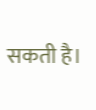सकती है।